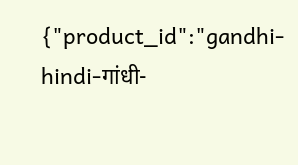{"product_id":"gandhi-hindi-गांधी-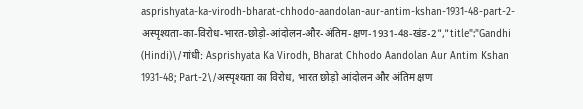asprishyata-ka-virodh-bharat-chhodo-aandolan-aur-antim-kshan-1931-48-part-2-अस्पृश्यता-का-विरोध-भारत-छोड़ो-आंदोलन-और-अंतिम-क्षण-1931-48-खंड-2","title":"Gandhi (Hindi)\/गांधी: Asprishyata Ka Virodh, Bharat Chhodo Aandolan Aur Antim Kshan 1931-48; Part-2\/अस्पृश्यता का विरोध, भारत छोड़ो आंदोलन और अंतिम क्षण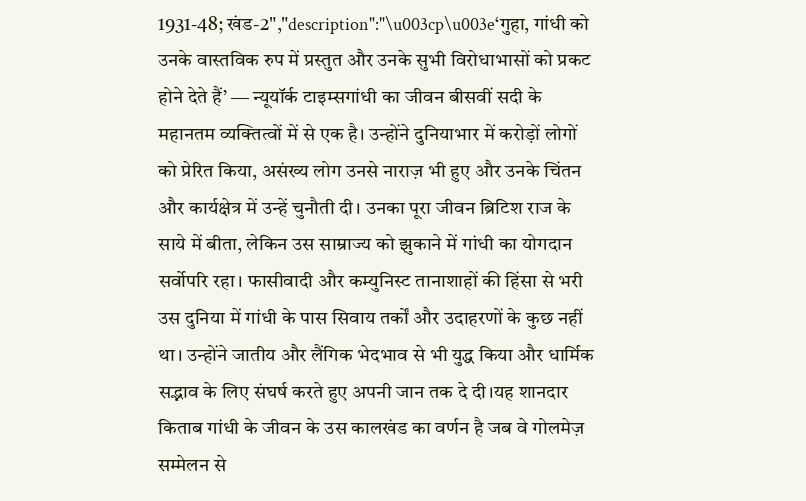1931-48; खंड-2","description":"\u003cp\u003e‘गुहा, गांधी को उनके वास्तविक रुप में प्रस्तुत और उनके सुभी विरोधाभासों को प्रकट होने देते हैं’ ― न्यूयॉर्क टाइम्सगांधी का जीवन बीसवीं सदी के महानतम व्यक्तित्वों में से एक है। उन्होंने दुनियाभार में करोड़ों लोगों को प्रेरित किया, असंख्य लोग उनसे नाराज़ भी हुए और उनके चिंतन और कार्यक्षेत्र में उन्हें चुनौती दी। उनका पूरा जीवन ब्रिटिश राज के साये में बीता, लेकिन उस साम्राज्य को झुकाने में गांधी का योगदान सर्वोपरि रहा। फासीवादी और कम्युनिस्ट तानाशाहों की हिंसा से भरी उस दुनिया में गांधी के पास सिवाय तर्कों और उदाहरणों के कुछ नहीं था। उन्होंने जातीय और लैंगिक भेदभाव से भी युद्ध किया और धार्मिक सद्भाव के लिए संघर्ष करते हुए अपनी जान तक दे दी।यह शानदार किताब गांधी के जीवन के उस कालखंड का वर्णन है जब वे गोलमेज़ सम्मेलन से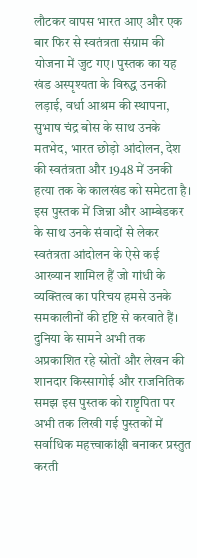लौटकर वापस भारत आए और एक बार फिर से स्वतंत्रता संग्राम की योजना में जुट गए। पुस्तक का यह खंड अस्पृश्यता के विरुद्ध उनकी लड़ाई, वर्धा आश्रम की स्थापना, सुभाष चंद्र बोस के साथ उनके मतभेद, भारत छोड़ो आंदोलन, देश की स्वतंत्रता और 1948 में उनकी हत्या तक के कालखंड को समेटता है। इस पुस्तक में जिन्ना और आम्बेडकर के साथ उनके संवादों से लेकर स्वतंत्रता आंदोलन के ऐसे कई आख्यान शामिल हैं जो गांधी के व्यक्तित्व का परिचय हमसे उनके समकालीनों की दृष्टि से करवाते हैं। दुनिया के सामने अभी तक अप्रकाशित रहे स्रोतों और लेखन की शानदार किस्सागोई और राजनितिक समझ इस पुस्तक को राष्टृपिता पर अभी तक लिखी गई पुस्तकों में सर्वाधिक महत्त्वाकांक्षी बनाकर प्रस्तुत करती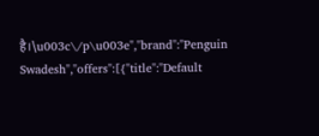है।\u003c\/p\u003e","brand":"Penguin Swadesh","offers":[{"title":"Default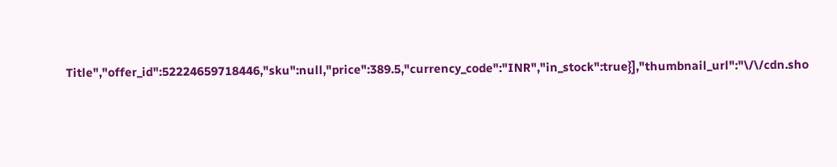Title","offer_id":52224659718446,"sku":null,"price":389.5,"currency_code":"INR","in_stock":true}],"thumbnail_url":"\/\/cdn.sho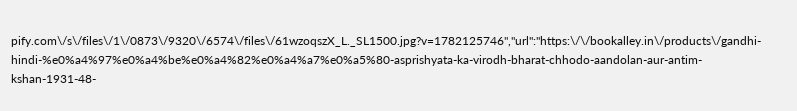pify.com\/s\/files\/1\/0873\/9320\/6574\/files\/61wzoqszX_L._SL1500.jpg?v=1782125746","url":"https:\/\/bookalley.in\/products\/gandhi-hindi-%e0%a4%97%e0%a4%be%e0%a4%82%e0%a4%a7%e0%a5%80-asprishyata-ka-virodh-bharat-chhodo-aandolan-aur-antim-kshan-1931-48-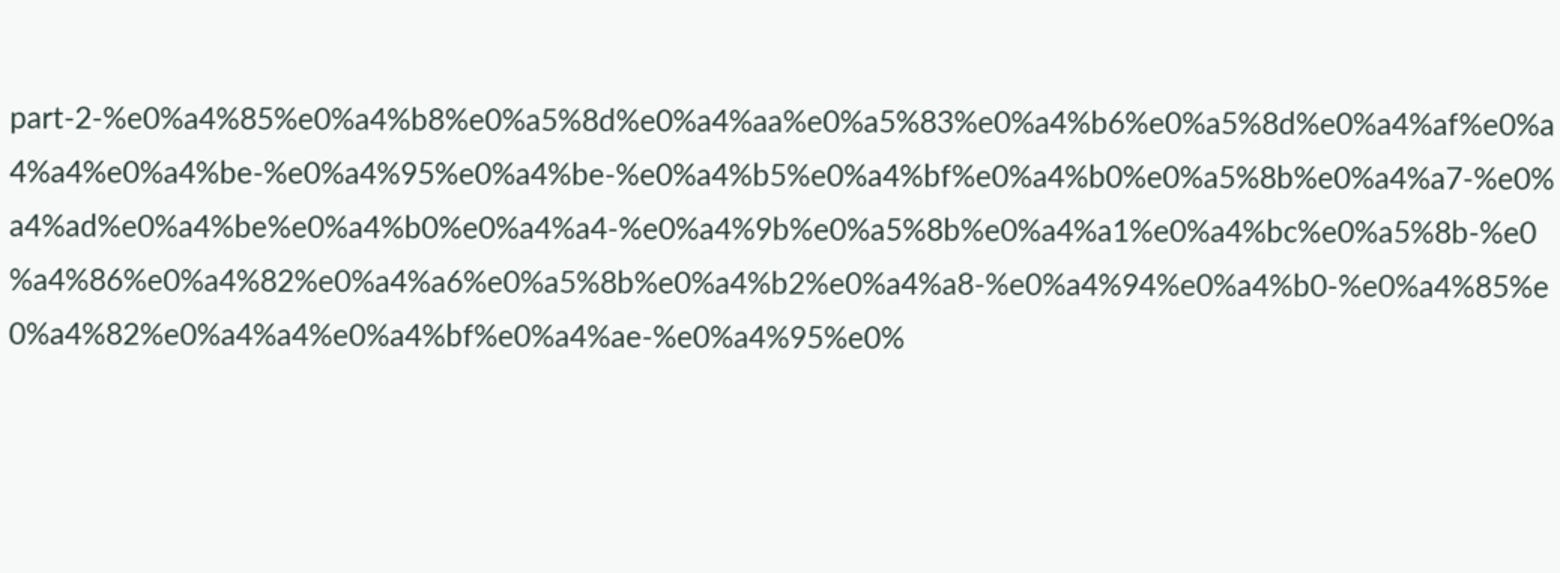part-2-%e0%a4%85%e0%a4%b8%e0%a5%8d%e0%a4%aa%e0%a5%83%e0%a4%b6%e0%a5%8d%e0%a4%af%e0%a4%a4%e0%a4%be-%e0%a4%95%e0%a4%be-%e0%a4%b5%e0%a4%bf%e0%a4%b0%e0%a5%8b%e0%a4%a7-%e0%a4%ad%e0%a4%be%e0%a4%b0%e0%a4%a4-%e0%a4%9b%e0%a5%8b%e0%a4%a1%e0%a4%bc%e0%a5%8b-%e0%a4%86%e0%a4%82%e0%a4%a6%e0%a5%8b%e0%a4%b2%e0%a4%a8-%e0%a4%94%e0%a4%b0-%e0%a4%85%e0%a4%82%e0%a4%a4%e0%a4%bf%e0%a4%ae-%e0%a4%95%e0%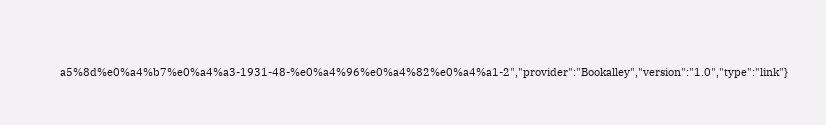a5%8d%e0%a4%b7%e0%a4%a3-1931-48-%e0%a4%96%e0%a4%82%e0%a4%a1-2","provider":"Bookalley","version":"1.0","type":"link"}